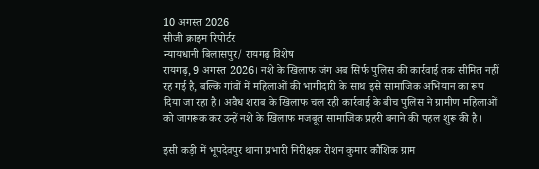10 अगस्त 2026
सीजी क्राइम रिपोर्टर
न्यायधानी बिलासपुर/ रायगढ़ विशेष
रायगढ़, 9 अगस्त 2026। नशे के खिलाफ जंग अब सिर्फ पुलिस की कार्रवाई तक सीमित नहीं रह गई है, बल्कि गांवों में महिलाओं की भागीदारी के साथ इसे सामाजिक अभियान का रूप दिया जा रहा है। अवैध शराब के खिलाफ चल रही कार्रवाई के बीच पुलिस ने ग्रामीण महिलाओं को जागरूक कर उन्हें नशे के खिलाफ मजबूत सामाजिक प्रहरी बनाने की पहल शुरू की है।

इसी कड़ी में भूपदेवपुर थाना प्रभारी निरीक्षक रोशन कुमार कौशिक ग्राम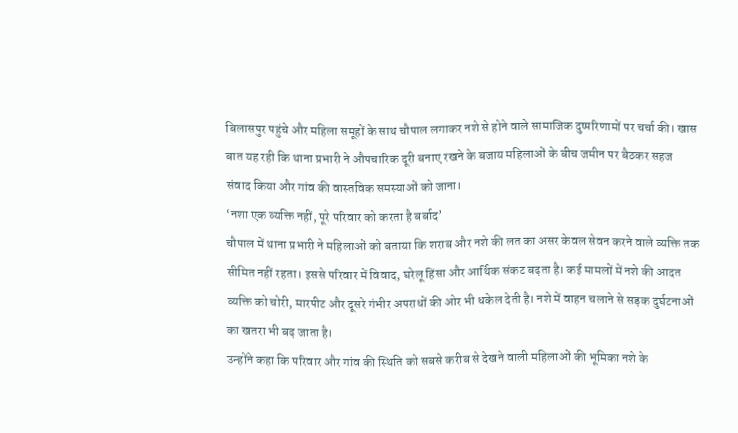बिलासपुर पहुंचे और महिला समूहों के साथ चौपाल लगाकर नशे से होने वाले सामाजिक दुष्परिणामों पर चर्चा की। खास बात यह रही कि थाना प्रभारी ने औपचारिक दूरी बनाए रखने के बजाय महिलाओं के बीच जमीन पर बैठकर सहज संवाद किया और गांव की वास्तविक समस्याओं को जाना।
‘नशा एक व्यक्ति नहीं, पूरे परिवार को करता है बर्बाद’
चौपाल में थाना प्रभारी ने महिलाओं को बताया कि शराब और नशे की लत का असर केवल सेवन करने वाले व्यक्ति तक सीमित नहीं रहता। इससे परिवार में विवाद, घरेलू हिंसा और आर्थिक संकट बढ़ता है। कई मामलों में नशे की आदत व्यक्ति को चोरी, मारपीट और दूसरे गंभीर अपराधों की ओर भी धकेल देती है। नशे में वाहन चलाने से सड़क दुर्घटनाओं का खतरा भी बढ़ जाता है।
उन्होंने कहा कि परिवार और गांव की स्थिति को सबसे करीब से देखने वाली महिलाओं की भूमिका नशे के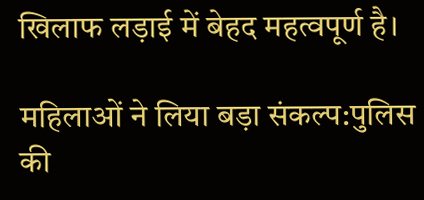खिलाफ लड़ाई में बेहद महत्वपूर्ण है।

महिलाओं ने लिया बड़ा संकल्प:पुलिस की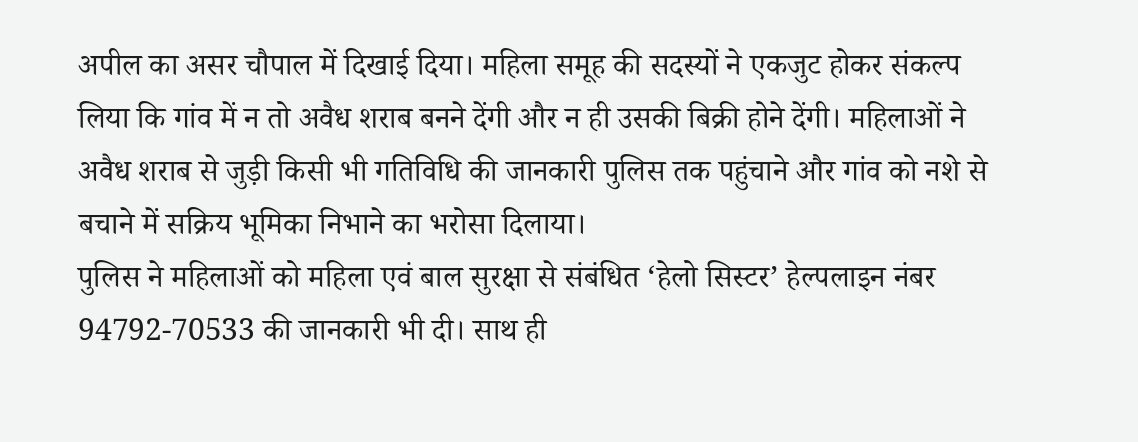अपील का असर चौपाल में दिखाई दिया। महिला समूह की सदस्यों ने एकजुट होकर संकल्प लिया कि गांव में न तो अवैध शराब बनने देंगी और न ही उसकी बिक्री होने देंगी। महिलाओं ने अवैध शराब से जुड़ी किसी भी गतिविधि की जानकारी पुलिस तक पहुंचाने और गांव को नशे से बचाने में सक्रिय भूमिका निभाने का भरोसा दिलाया।
पुलिस ने महिलाओं को महिला एवं बाल सुरक्षा से संबंधित ‘हेलो सिस्टर’ हेल्पलाइन नंबर 94792-70533 की जानकारी भी दी। साथ ही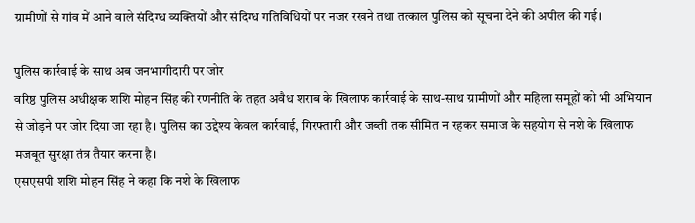ग्रामीणों से गांव में आने वाले संदिग्ध व्यक्तियों और संदिग्ध गतिविधियों पर नजर रखने तथा तत्काल पुलिस को सूचना देने की अपील की गई।

पुलिस कार्रवाई के साथ अब जनभागीदारी पर जोर
वरिष्ठ पुलिस अधीक्षक शशि मोहन सिंह की रणनीति के तहत अवैध शराब के खिलाफ कार्रवाई के साथ-साथ ग्रामीणों और महिला समूहों को भी अभियान से जोड़ने पर जोर दिया जा रहा है। पुलिस का उद्देश्य केवल कार्रवाई, गिरफ्तारी और जब्ती तक सीमित न रहकर समाज के सहयोग से नशे के खिलाफ मजबूत सुरक्षा तंत्र तैयार करना है।
एसएसपी शशि मोहन सिंह ने कहा कि नशे के खिलाफ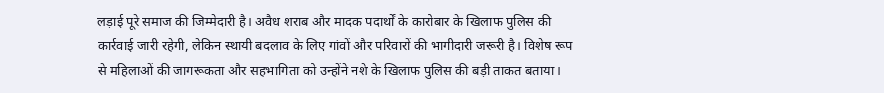लड़ाई पूरे समाज की जिम्मेदारी है। अवैध शराब और मादक पदार्थों के कारोबार के खिलाफ पुलिस की कार्रवाई जारी रहेगी, लेकिन स्थायी बदलाव के लिए गांवों और परिवारों की भागीदारी जरूरी है। विशेष रूप से महिलाओं की जागरूकता और सहभागिता को उन्होंने नशे के खिलाफ पुलिस की बड़ी ताकत बताया।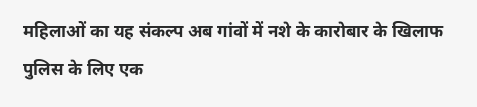महिलाओं का यह संकल्प अब गांवों में नशे के कारोबार के खिलाफ पुलिस के लिए एक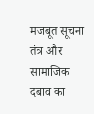मजबूत सूचना तंत्र और सामाजिक दबाव का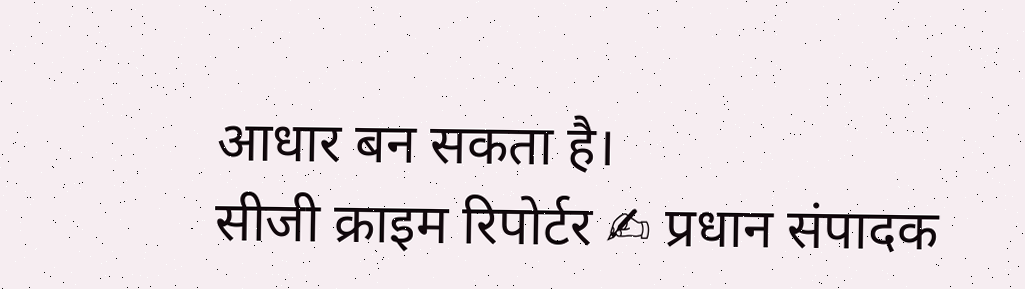आधार बन सकता है।
सीजी क्राइम रिपोर्टर ✍ प्रधान संपादक